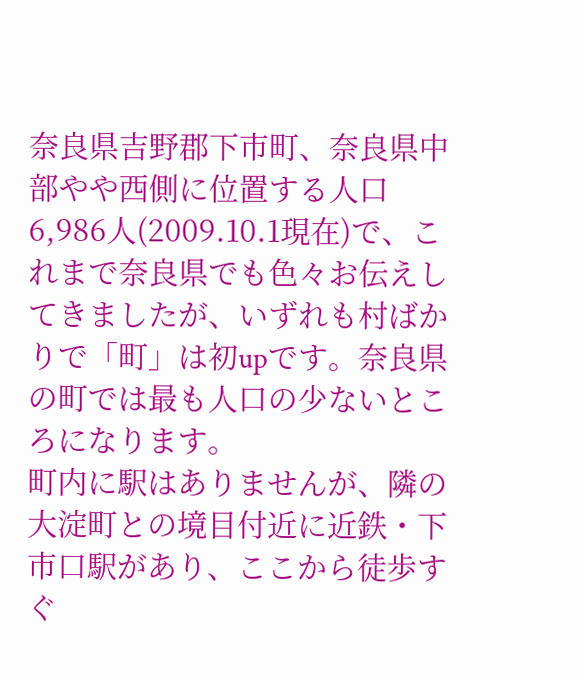奈良県吉野郡下市町、奈良県中部やや西側に位置する人口6,986人(2009.10.1現在)で、これまで奈良県でも色々お伝えしてきましたが、いずれも村ばかりで「町」は初upです。奈良県の町では最も人口の少ないところになります。
町内に駅はありませんが、隣の大淀町との境目付近に近鉄・下市口駅があり、ここから徒歩すぐ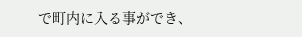で町内に入る事ができ、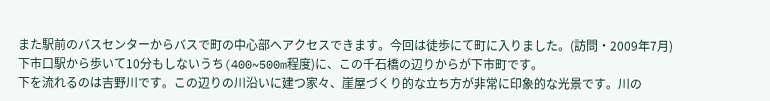また駅前のバスセンターからバスで町の中心部へアクセスできます。今回は徒歩にて町に入りました。(訪問・2009年7月)
下市口駅から歩いて10分もしないうち(400~500m程度)に、この千石橋の辺りからが下市町です。
下を流れるのは吉野川です。この辺りの川沿いに建つ家々、崖屋づくり的な立ち方が非常に印象的な光景です。川の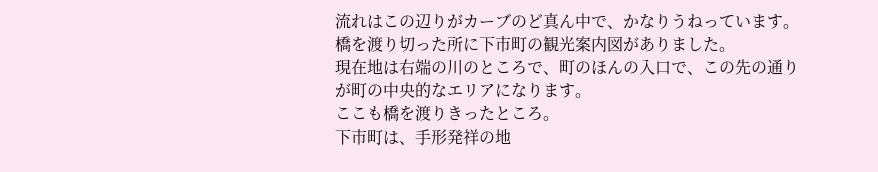流れはこの辺りがカーブのど真ん中で、かなりうねっています。
橋を渡り切った所に下市町の観光案内図がありました。
現在地は右端の川のところで、町のほんの入口で、この先の通りが町の中央的なエリアになります。
ここも橋を渡りきったところ。
下市町は、手形発祥の地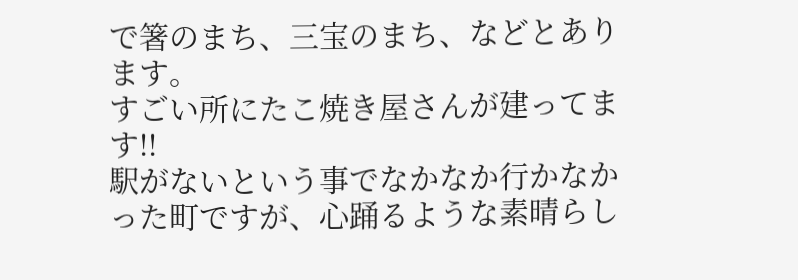で箸のまち、三宝のまち、などとあります。
すごい所にたこ焼き屋さんが建ってます!!
駅がないという事でなかなか行かなかった町ですが、心踊るような素晴らし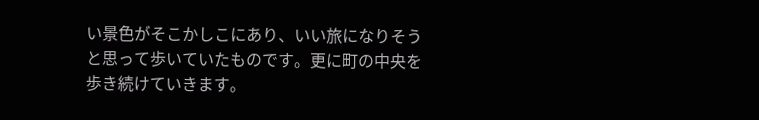い景色がそこかしこにあり、いい旅になりそうと思って歩いていたものです。更に町の中央を歩き続けていきます。